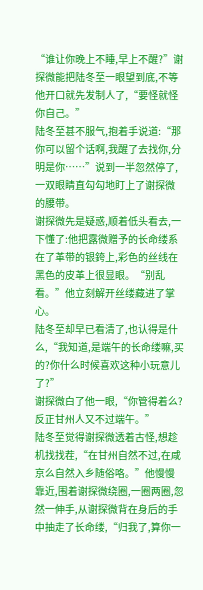“谁让你晚上不睡,早上不醒?”谢探微能把陆冬至一眼望到底,不等他开口就先发制人了,“要怪就怪你自己。”
陆冬至甚不服气,抱着手说道:“那你可以留个话啊,我醒了去找你,分明是你……”说到一半忽然停了,一双眼睛直勾勾地盯上了谢探微的腰带。
谢探微先是疑惑,顺着低头看去,一下懂了:他把露微赠予的长命缕系在了革带的银銙上,彩色的丝线在黑色的皮革上很显眼。“别乱看。”他立刻解开丝缕藏进了掌心。
陆冬至却早已看清了,也认得是什么,“我知道,是端午的长命缕嘛,买的?你什么时候喜欢这种小玩意儿了?”
谢探微白了他一眼,“你管得着么?反正甘州人又不过端午。”
陆冬至觉得谢探微透着古怪,想趁机找找茬,“在甘州自然不过,在咸京么自然入乡随俗咯。”他慢慢靠近,围着谢探微绕圈,一圈两圈,忽然一伸手,从谢探微背在身后的手中抽走了长命缕,“归我了,算你一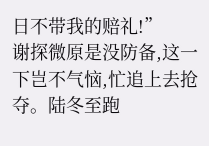日不带我的赔礼!”
谢探微原是没防备,这一下岂不气恼,忙追上去抢夺。陆冬至跑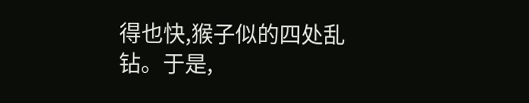得也快,猴子似的四处乱钻。于是,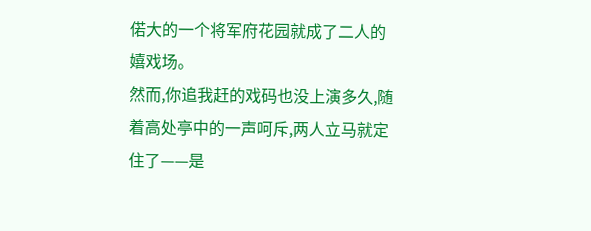偌大的一个将军府花园就成了二人的嬉戏场。
然而,你追我赶的戏码也没上演多久,随着高处亭中的一声呵斥,两人立马就定住了——是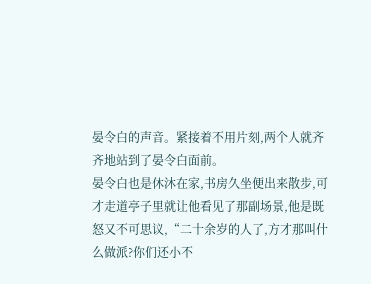晏令白的声音。紧接着不用片刻,两个人就齐齐地站到了晏令白面前。
晏令白也是休沐在家,书房久坐便出来散步,可才走道亭子里就让他看见了那副场景,他是既怒又不可思议,“二十余岁的人了,方才那叫什么做派?你们还小不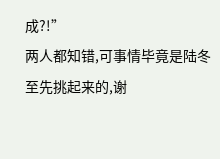成?!”
两人都知错,可事情毕竟是陆冬至先挑起来的,谢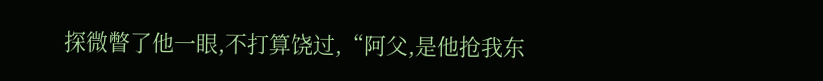探微瞥了他一眼,不打算饶过,“阿父,是他抢我东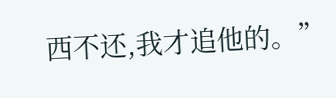西不还,我才追他的。”